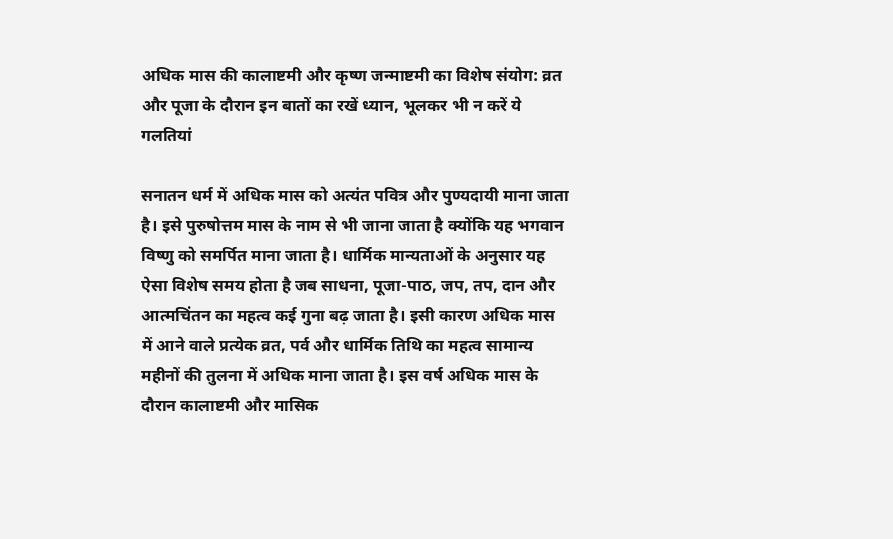अधिक मास की कालाष्टमी और कृष्ण जन्माष्टमी का विशेष संयोग: व्रत और पूजा के दौरान इन बातों का रखें ध्यान, भूलकर भी न करें ये गलतियां

सनातन धर्म में अधिक मास को अत्यंत पवित्र और पुण्यदायी माना जाता है। इसे पुरुषोत्तम मास के नाम से भी जाना जाता है क्योंकि यह भगवान विष्णु को समर्पित माना जाता है। धार्मिक मान्यताओं के अनुसार यह ऐसा विशेष समय होता है जब साधना, पूजा-पाठ, जप, तप, दान और आत्मचिंतन का महत्व कई गुना बढ़ जाता है। इसी कारण अधिक मास में आने वाले प्रत्येक व्रत, पर्व और धार्मिक तिथि का महत्व सामान्य महीनों की तुलना में अधिक माना जाता है। इस वर्ष अधिक मास के दौरान कालाष्टमी और मासिक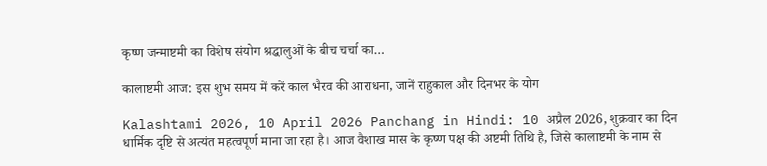कृष्ण जन्माष्टमी का विशेष संयोग श्रद्धालुओं के बीच चर्चा का…

कालाष्टमी आज: इस शुभ समय में करें काल भैरव की आराधना, जानें राहुकाल और दिनभर के योग

Kalashtami 2026, 10 April 2026 Panchang in Hindi: 10 अप्रैल 2026, शुक्रवार का दिन धार्मिक दृष्टि से अत्यंत महत्वपूर्ण माना जा रहा है। आज वैशाख मास के कृष्ण पक्ष की अष्टमी तिथि है, जिसे कालाष्टमी के नाम से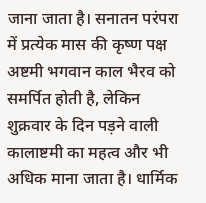जाना जाता है। सनातन परंपरा में प्रत्येक मास की कृष्ण पक्ष अष्टमी भगवान काल भैरव को समर्पित होती है, लेकिन शुक्रवार के दिन पड़ने वाली कालाष्टमी का महत्व और भी अधिक माना जाता है। धार्मिक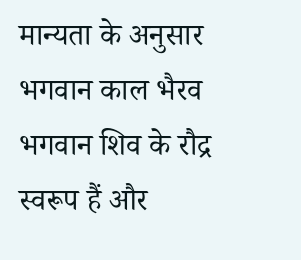मान्यता के अनुसार भगवान काल भैरव भगवान शिव के रौद्र स्वरूप हैं और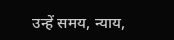उन्हें समय, न्याय,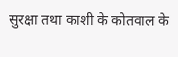सुरक्षा तथा काशी के कोतवाल के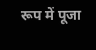रूप में पूजा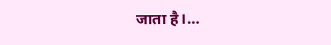जाता है।…